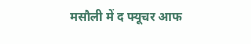मसौली में द फ्यूचर आफ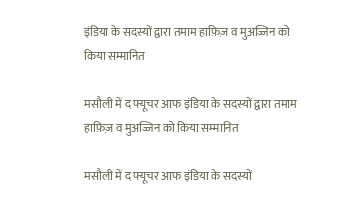इंडिया के सदस्यों द्वारा तमाम हाफ़िज़ व मुअज्जिन को किया सम्मानित

मसौली में द फ्यूचर आफ इंडिया के सदस्यों द्वारा तमाम हाफ़िज़ व मुअज्जिन को किया सम्मानित

मसौली में द फ्यूचर आफ इंडिया के सदस्यों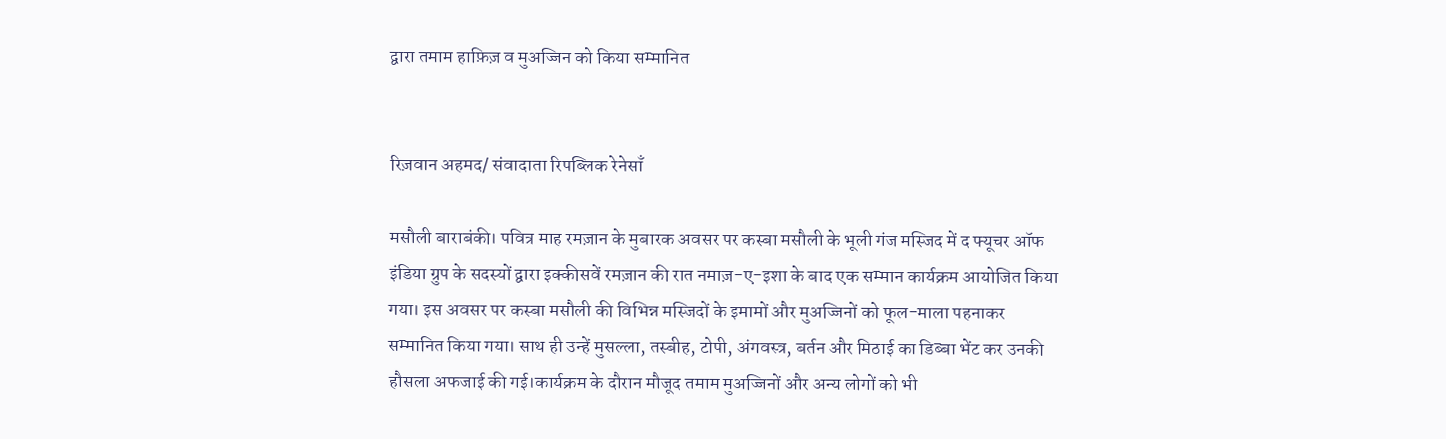द्वारा तमाम हाफ़िज़ व मुअज्जिन को किया सम्मानित


रिज़वान अहमद/ संवादाता रिपब्लिक रेनेसाँ

मसौली बाराबंकी। पवित्र माह रमज़ान के मुबारक अवसर पर कस्बा मसौली के भूली गंज मस्जिद में द फ्यूचर ऑफ इंडिया ग्रुप के सदस्यों द्वारा इक्कीसवें रमज़ान की रात नमाज़-ए-इशा के बाद एक सम्मान कार्यक्रम आयोजित किया गया। इस अवसर पर कस्बा मसौली की विभिन्न मस्जिदों के इमामों और मुअज्जिनों को फूल-माला पहनाकर सम्मानित किया गया। साथ ही उन्हें मुसल्ला, तस्बीह, टोपी, अंगवस्त्र, बर्तन और मिठाई का डिब्बा भेंट कर उनकी हौसला अफजाई की गई।कार्यक्रम के दौरान मौजूद तमाम मुअज्जिनों और अन्य लोगों को भी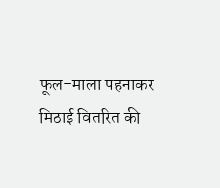फूल-माला पहनाकर मिठाई वितरित की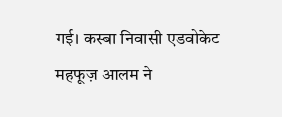गई। कस्बा निवासी एडवोकेट महफूज़ आलम ने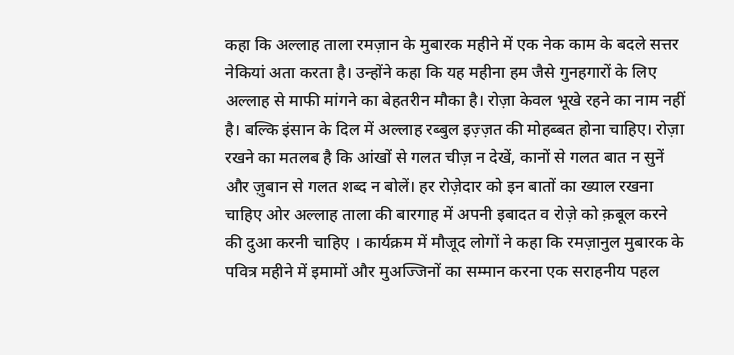कहा कि अल्लाह ताला रमज़ान के मुबारक महीने में एक नेक काम के बदले सत्तर नेकियां अता करता है। उन्होंने कहा कि यह महीना हम जैसे गुनहगारों के लिए अल्लाह से माफी मांगने का बेहतरीन मौका है। रोज़ा केवल भूखे रहने का नाम नहीं है। बल्कि इंसान के दिल में अल्लाह रब्बुल इज़्ज़त की मोहब्बत होना चाहिए। रोज़ा रखने का मतलब है कि आंखों से गलत चीज़ न देखें, कानों से गलत बात न सुनें और ज़ुबान से गलत शब्द न बोलें। हर रोज़ेदार को इन बातों का ख्याल रखना चाहिए ओर अल्लाह ताला की बारगाह में अपनी इबादत व रोज़े को क़बूल करने की दुआ करनी चाहिए । कार्यक्रम में मौजूद लोगों ने कहा कि रमज़ानुल मुबारक के पवित्र महीने में इमामों और मुअज्जिनों का सम्मान करना एक सराहनीय पहल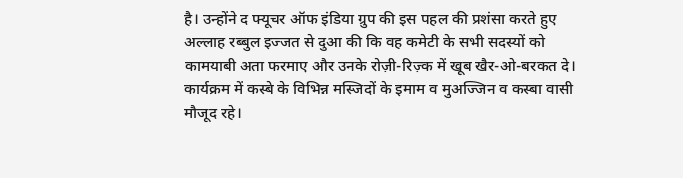है। उन्होंने द फ्यूचर ऑफ इंडिया ग्रुप की इस पहल की प्रशंसा करते हुए अल्लाह रब्बुल इज्जत से दुआ की कि वह कमेटी के सभी सदस्यों को कामयाबी अता फरमाए और उनके रोज़ी-रिज़्क में खूब खैर-ओ-बरकत दे।
कार्यक्रम में कस्बे के विभिन्न मस्जिदों के इमाम व मुअज्जिन व कस्बा वासी मौजूद रहे।